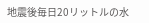地震後毎日20リットルの水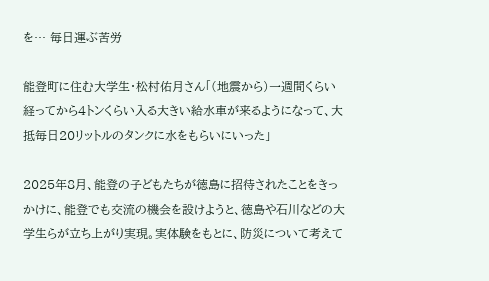を… 毎日運ぶ苦労

能登町に住む大学生・松村佑月さん「(地震から)一週間くらい経ってから4トンくらい入る大きい給水車が来るようになって、大抵毎日20リットルのタンクに水をもらいにいった」

2025年8月、能登の子どもたちが徳島に招待されたことをきっかけに、能登でも交流の機会を設けようと、徳島や石川などの大学生らが立ち上がり実現。実体験をもとに、防災について考えて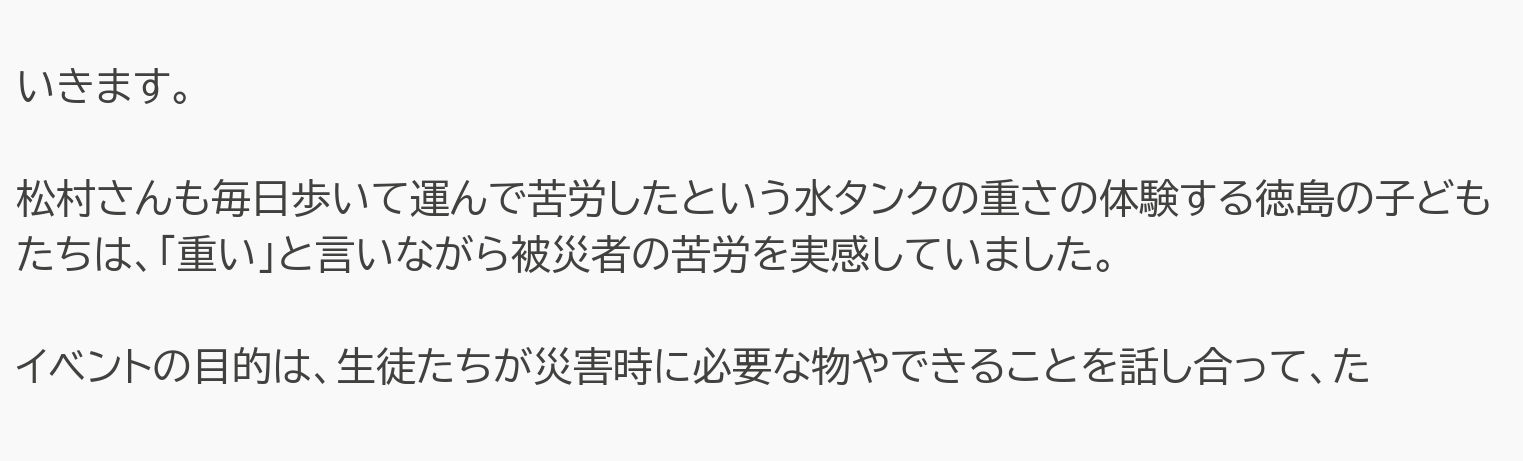いきます。

松村さんも毎日歩いて運んで苦労したという水タンクの重さの体験する徳島の子どもたちは、「重い」と言いながら被災者の苦労を実感していました。

イベントの目的は、生徒たちが災害時に必要な物やできることを話し合って、た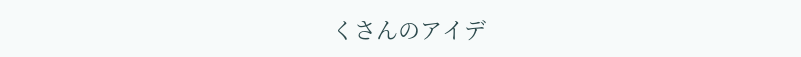くさんのアイデ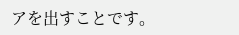アを出すことです。